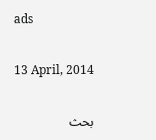ads

13 April, 2014

بحث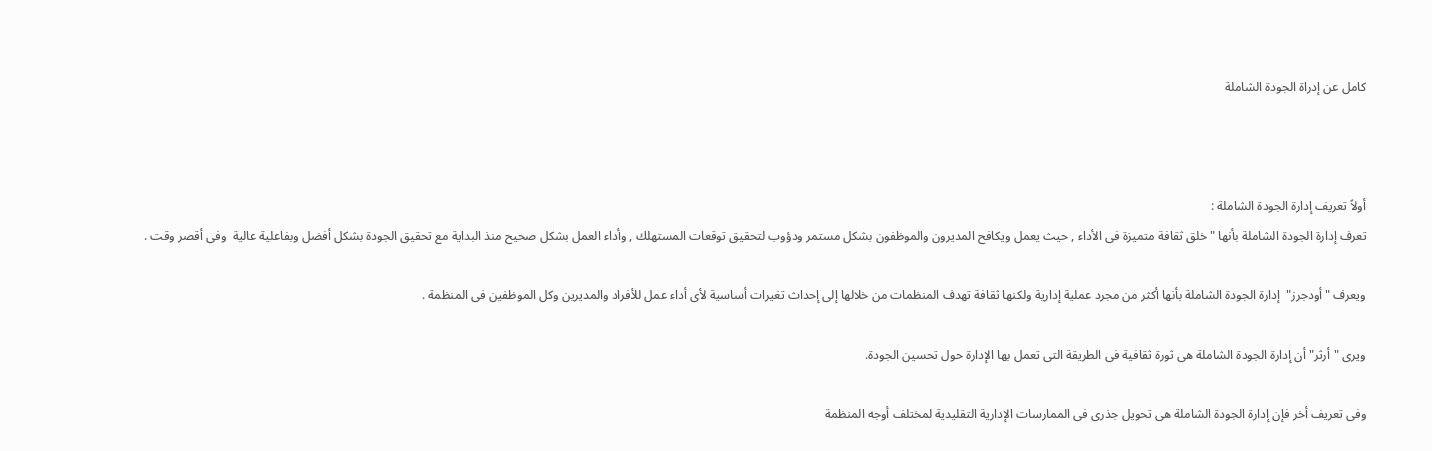كامل عن إدراة الجودة الشاملة



أولاً تعريف إدارة الجودة الشاملة :
تعرف إدارة الجودة الشاملة بأنها " خلق ثقافة متميزة فى الأداء , حيث يعمل ويكافح المديرون والموظفون بشكل مستمر ودؤوب لتحقيق توقعات المستهلك , وأداء العمل بشكل صحيح منذ البداية مع تحقيق الجودة بشكل أفضل وبفاعلية عالية  وفى أقصر وقت .

ويعرف "أودجرز"  إدارة الجودة الشاملة بأنها أكثر من مجرد عملية إدارية ولكنها ثقافة تهدف المنظمات من خلالها إلى إحداث تغيرات أساسية لأى أداء عمل للأفراد والمديرين وكل الموظفين فى المنظمة .

ويرى "أرثر" أن إدارة الجودة الشاملة هى ثورة ثقافية فى الطريقة التى تعمل بها الإدارة حول تحسين الجودة.

وفى تعريف أخر فإن إدارة الجودة الشاملة هى تحويل جذرى فى الممارسات الإدارية التقليدية لمختلف أوجه المنظمة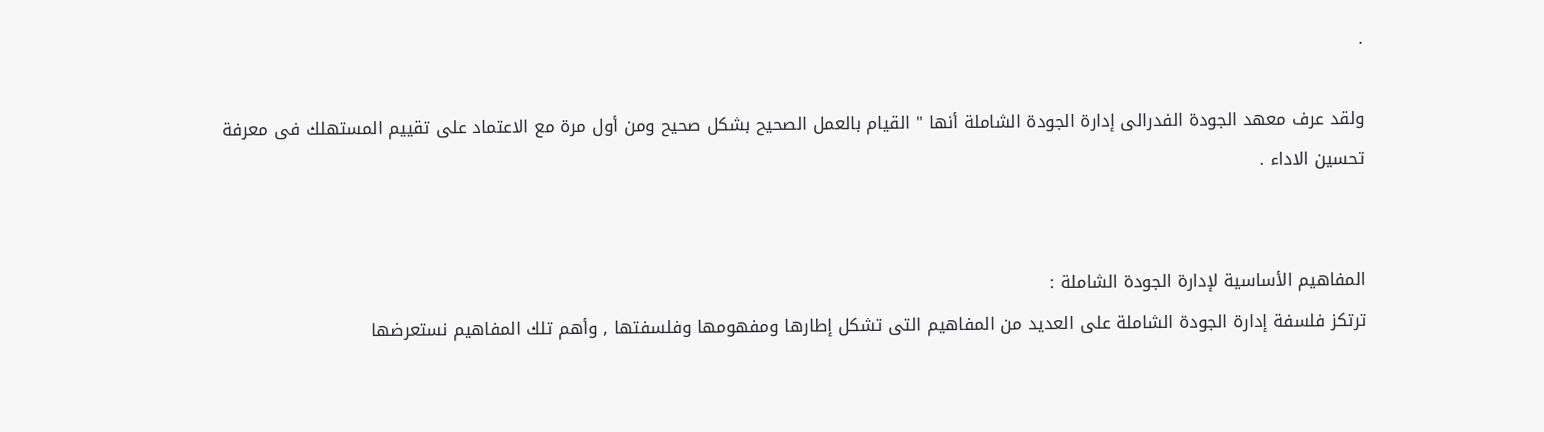.

ولقد عرف معهد الجودة الفدرالى إدارة الجودة الشاملة أنها " القيام بالعمل الصحيح بشكل صحيح ومن أول مرة مع الاعتماد على تقييم المستهلك فى معرفة تحسين الاداء .


المفاهيم الأساسية لإدارة الجودة الشاملة :
ترتكز فلسفة إدارة الجودة الشاملة على العديد من المفاهيم التى تشكل إطارها ومفهومها وفلسفتها , وأهم تلك المفاهيم نستعرضها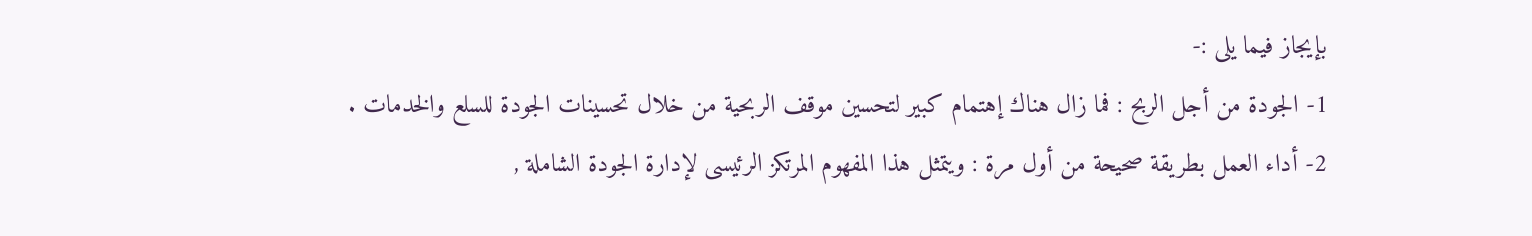بإيجاز فيما يلى :-
1- الجودة من أجل الربح : فما زال هناك إهتمام كبير لتحسين موقف الربحية من خلال تحسينات الجودة للسلع والخدمات .
2- أداء العمل بطريقة صحيحة من أول مرة : ويتمثل هذا المفهوم المرتكز الرئيسى لإدارة الجودة الشاملة ,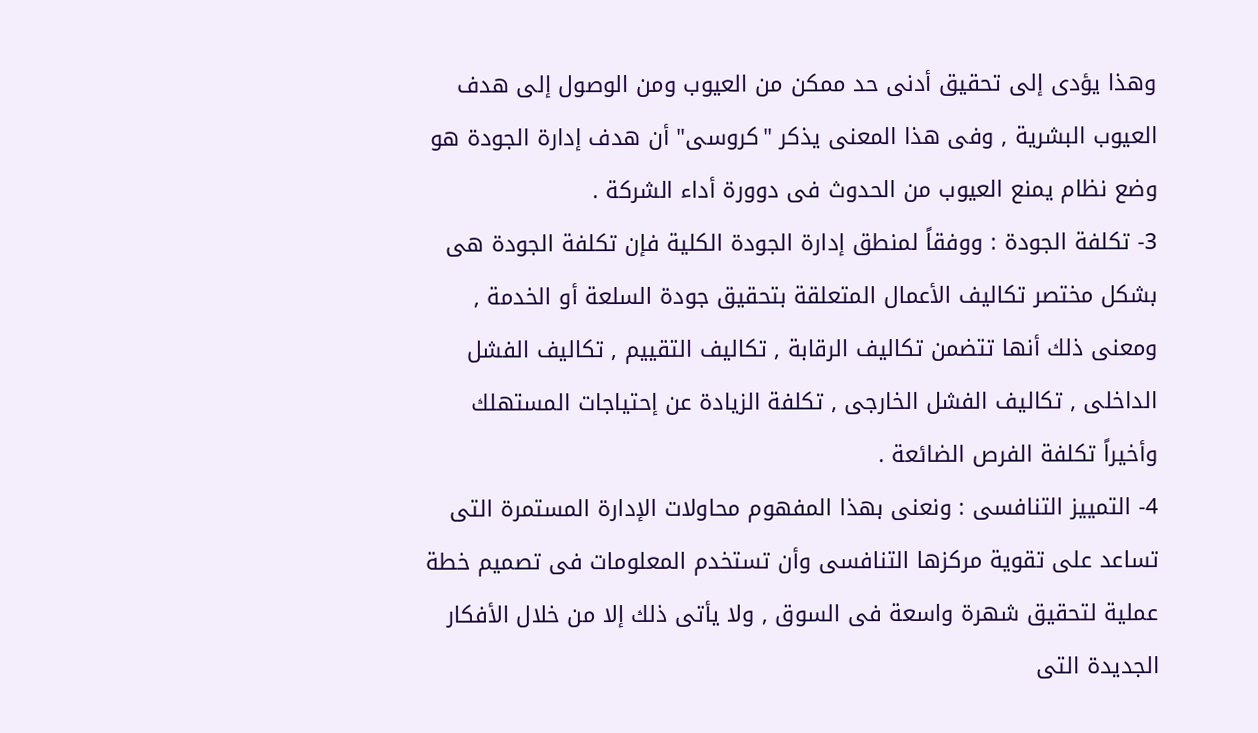وهذا يؤدى إلى تحقيق أدنى حد ممكن من العيوب ومن الوصول إلى هدف العيوب البشرية , وفى هذا المعنى يذكر "كروسى" أن هدف إدارة الجودة هو وضع نظام يمنع العيوب من الحدوث فى دوورة أداء الشركة .
3- تكلفة الجودة : ووفقاً لمنطق إدارة الجودة الكلية فإن تكلفة الجودة هى بشكل مختصر تكاليف الأعمال المتعلقة بتحقيق جودة السلعة أو الخدمة , ومعنى ذلك أنها تتضمن تكاليف الرقابة , تكاليف التقييم , تكاليف الفشل الداخلى , تكاليف الفشل الخارجى , تكلفة الزيادة عن إحتياجات المستهلك وأخيراً تكلفة الفرص الضائعة .
4- التمييز التنافسى : ونعنى بهذا المفهوم محاولات الإدارة المستمرة التى تساعد على تقوية مركزها التنافسى وأن تستخدم المعلومات فى تصميم خطة عملية لتحقيق شهرة واسعة فى السوق , ولا يأتى ذلك إلا من خلال الأفكار الجديدة التى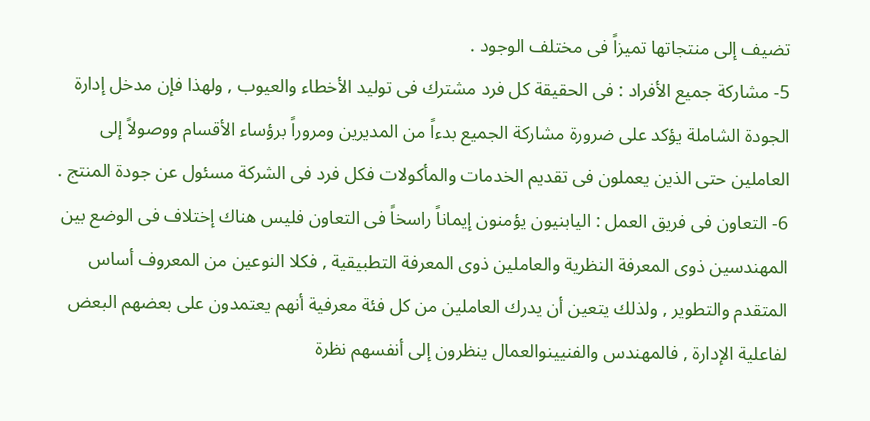تضيف إلى منتجاتها تميزاً فى مختلف الوجود .
5- مشاركة جميع الأفراد : فى الحقيقة كل فرد مشترك فى توليد الأخطاء والعيوب , ولهذا فإن مدخل إدارة الجودة الشاملة يؤكد على ضرورة مشاركة الجميع بدءاً من المديرين ومروراً برؤساء الأقسام ووصولاً إلى العاملين حتى الذين يعملون فى تقديم الخدمات والمأكولات فكل فرد فى الشركة مسئول عن جودة المنتج .
6- التعاون فى فريق العمل : اليابنيون يؤمنون إيماناً راسخاً فى التعاون فليس هناك إختلاف فى الوضع بين المهندسين ذوى المعرفة النظرية والعاملين ذوى المعرفة التطبيقية , فكلا النوعين من المعروف أساس المتقدم والتطوير , ولذلك يتعين أن يدرك العاملين من كل فئة معرفية أنهم يعتمدون على بعضهم البعض لفاعلية الإدارة , فالمهندس والفنيينوالعمال ينظرون إلى أنفسهم نظرة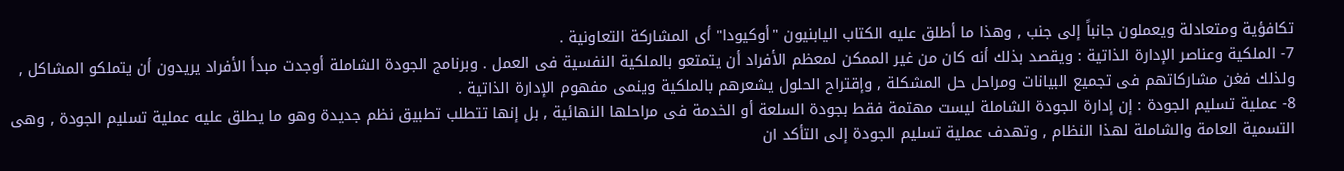تكافؤية ومتعادلة ويعملون جانباً إلى جنب , وهذا ما أطلق عليه الكتاب اليابنيون "أوكيودا" أى المشاركة التعاونية .
7- الملكية وعناصر الإدارة الذاتية : ويقصد بذلك أنه كان من غير الممكن لمعظم الأفراد أن يتمتعو بالملكية النفسية فى العمل . وبرنامج الجودة الشاملة أوجدت مبدأ الأفراد يريدون أن يتملكو المشاكل , ولذلك فغن مشاركاتهم فى تجميع البيانات ومراحل حل المشكلة , وإقتراح الحلول يشعرهم بالملكية وينمى مفهوم الإدارة الذاتية .
8- عملية تسليم الجودة : إن إدارة الجودة الشاملة ليست مهتمة فقط بجودة السلعة أو الخدمة فى مراحلها النهائية , بل إنها تتطلب تطبيق نظم جديدة وهو ما يطلق عليه عملية تسليم الجودة , وهى التسمية العامة والشاملة لهذا النظام , وتهدف عملية تسليم الجودة إلى التأكد ان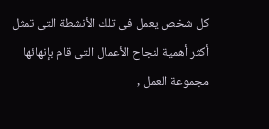كل شخص يعمل فى تلك الأنشطة التى تمثل أكثر أهمية لنجاح الأعمال التى قام بإنهائها مجموعة العمل ,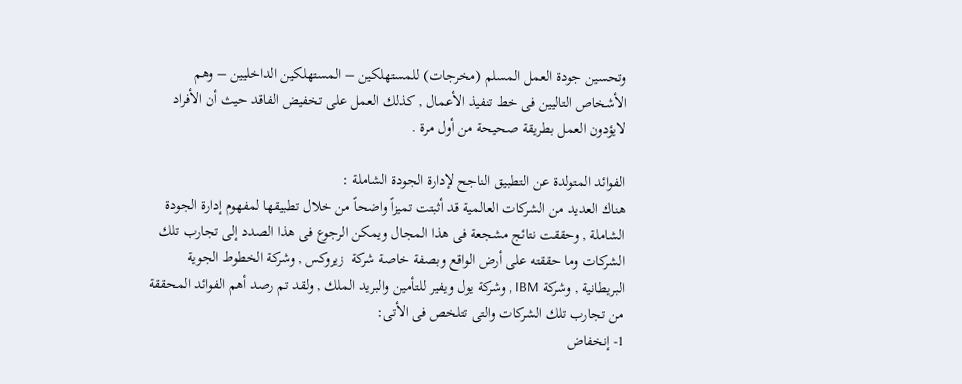وتحسين جودة العمل المسلم (مخرجات) للمستهلكين – المستهلكين الداخليين – وهم الأشخاص التاليين فى خط تنفيذ الأعمال , كذلك العمل على تخفيض الفاقد حيث أن الأفراد لايؤدون العمل بطريقة صحيحة من أول مرة .

الفوائد المتولدة عن التطبيق الناجح لإدارة الجودة الشاملة :
هناك العديد من الشركات العالمية قد أثبتت تميزاً واضحاً من خلال تطبيقها لمفهوم إدارة الجودة الشاملة , وحققت نتائج مشجعة فى هذا المجال ويمكن الرجوع فى هذا الصدد إلى تجارب تلك الشركات وما حققته على أرض الواقع وبصفة خاصة شركة  زيروكس , وشركة الخطوط الجوية البريطانية , وشركة IBM , وشركة يول ويفير للتأمين والبريد الملك , ولقد تم رصد أهم الفوائد المحققة من تجارب تلك الشركات والتى تتلخص فى الأتى:
1- إنخفاض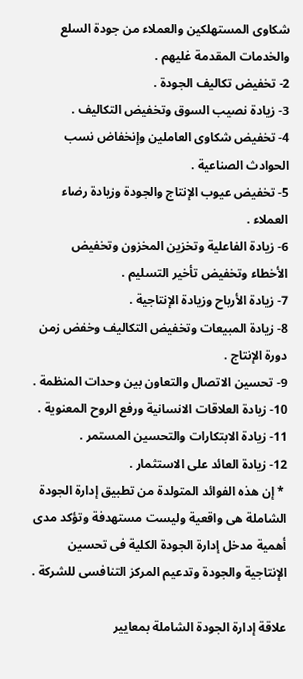شكاوى المستهلكين والعملاء من جودة السلع والخدمات المقدمة غليهم .
2- تخفيض تكاليف الجودة .
3- زيادة نصيب السوق وتخفيض التكاليف .
4- تخفيض شكاوى العاملين وإنخفاض نسب الحوادث الصناعية .
5- تخفيض عيوب الإنتاج والجودة وزيادة رضاء العملاء .
6- زيادة الفاعلية وتخزين المخزون وتخفيض الأخطاء وتخفيض تأخير التسليم .
7- زيادة الأرباح وزيادة الإنتاجية .
8- زيادة المبيعات وتخفيض التكاليف وخفض زمن دورة الإنتاج .
9- تحسين الاتصال والتعاون بين وحدات المنظمة .
10- زيادة العلاقات الانسانية ورفع الروح المعنوية .
11- زيادة الابتكارات والتحسين المستمر .
12- زيادة العائد على الاستثمار .
 * إن هذه الفوائد المتولدة من تطبيق إدارة الجودة الشاملة هى واقعية وليست مستهدفة وتؤكد مدى أهمية مدخل إدارة الجودة الكلية فى تحسين الإنتاجية والجودة وتدعيم المركز التنافسى للشركة .

علاقة إدارة الجودة الشاملة بمعايير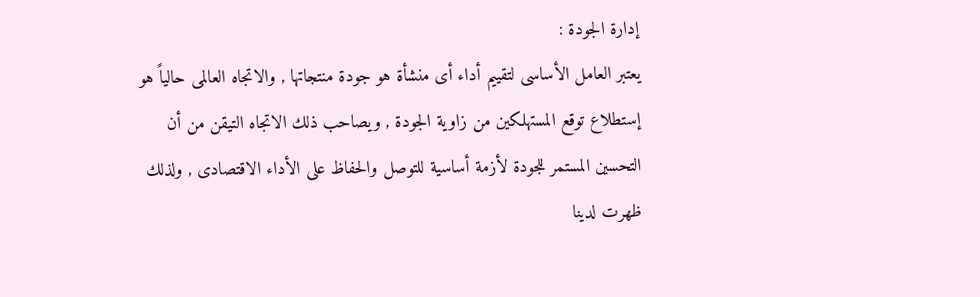إدارة الجودة :
يعتبر العامل الأساسى لتقييم أداء أى منشأة هو جودة منتجاتها , والاتجاه العالمى حالياً هو إستطلاع توقع المستهلكين من زاوية الجودة , ويصاحب ذلك الاتجاه التيقن من أن التحسين المستمر للجودة لأزمة أساسية للتوصل والحفاظ على الأداء الاقتصادى , ولذلك ظهرت لدينا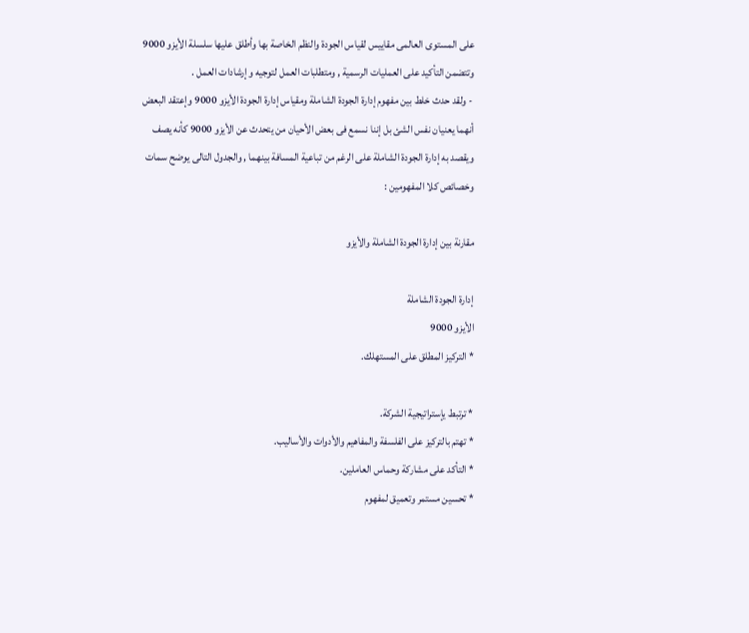على المستوى العالمى مقاييس لقياس الجودة والنظم الخاصة بها وأطلق عليها سلسلة الأيزو 9000 وتتضمن التأكيد على العمليات الرسمية , ومتطلبات العمل لتوجيه وإرشادات العمل .
 - ولقد حدث خلط بين مفهوم إدارة الجودة الشاملة ومقياس إدارة الجودة الأيزو 9000 وإعتقد البعض أنهما يعنيان نفس الشئ بل إننا نسمع فى بعض الأحيان من يتحدث عن الأيزو 9000 كأنه يصف ويقصد به إدارة الجودة الشاملة على الرغم من تباعية المسافة بينهما , والجدول التالى يوضح سمات وخصائص كلا المفهومين :

مقارنة بين إدارة الجودة الشاملة والأيزو

إدارة الجودة الشاملة
الأيزو 9000
* التركيز المطلق على المستهلك.

* ترتبط يإستراتيجية الشركة.
* تهتم بالتركيز على الفلسفة والمفاهيم والأدوات والأساليب.
* التأكد على مشاركة وحماس العاملين.
* تحسين مستمر وتعميق لمفهوم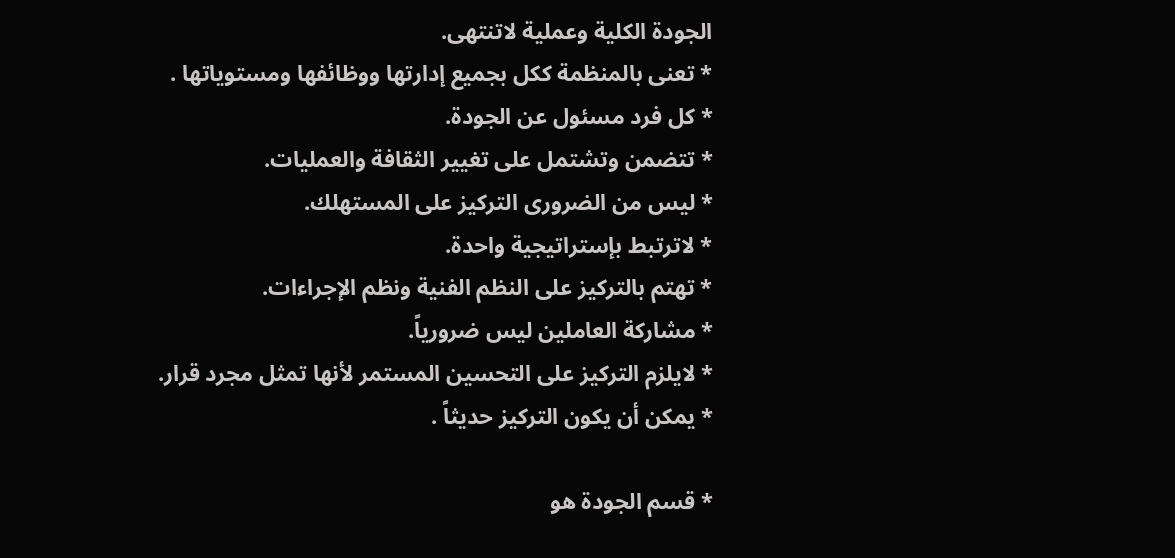الجودة الكلية وعملية لاتنتهى.
* تعنى بالمنظمة ككل بجميع إدارتها ووظائفها ومستوياتها .
* كل فرد مسئول عن الجودة.
* تتضمن وتشتمل على تغيير الثقافة والعمليات.
* ليس من الضرورى التركيز على المستهلك.
* لاترتبط بإستراتيجية واحدة.
* تهتم بالتركيز على النظم الفنية ونظم الإجراءات.
* مشاركة العاملين ليس ضرورياً.
* لايلزم التركيز على التحسين المستمر لأنها تمثل مجرد قرار.
* يمكن أن يكون التركيز حديثاً .

* قسم الجودة هو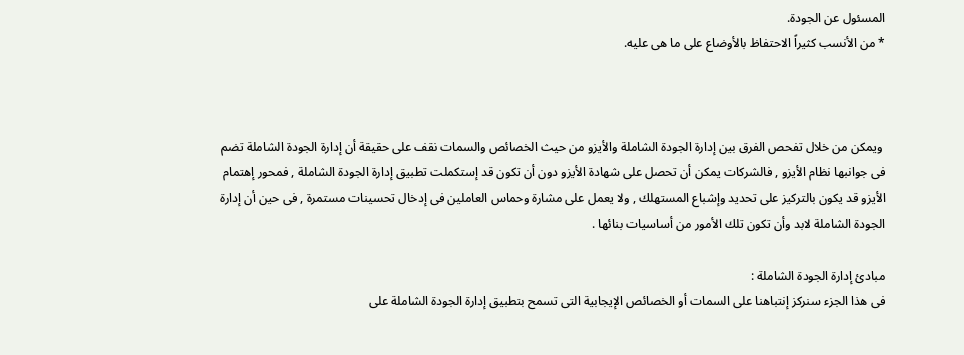المسئول عن الجودة.
* من الأنسب كثيراً الاحتفاظ بالأوضاع على ما هى عليه.



 ويمكن من خلال تفحص الفرق بين إدارة الجودة الشاملة والأيزو من حيث الخصائص والسمات نقف على حقيقة أن إدارة الجودة الشاملة تضم فى جوانبها نظام الأيزو , فالشركات يمكن أن تحصل على شهادة الأيزو دون أن تكون قد إستكملت تطبيق إدارة الجودة الشاملة , فمحور إهتمام الأيزو قد يكون بالتركيز على تحديد وإشباع المستهلك , ولا يعمل على مشارة وحماس العاملين فى إدخال تحسينات مستمرة , فى حين أن إدارة الجودة الشاملة لابد وأن تكون تلك الأمور من أساسيات بنائها .

مبادئ إدارة الجودة الشاملة :
فى هذا الجزء سنركز إنتباهنا على السمات أو الخصائص الإيجابية التى تسمح بتطبيق إدارة الجودة الشاملة على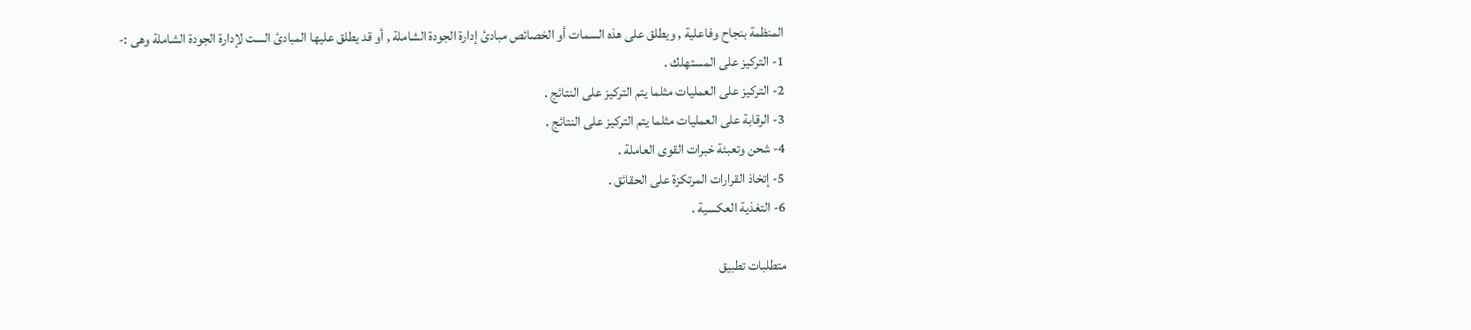المنظمة بنجاح وفاعلية , ويطلق على هذه السمات أو الخصائص مبادئ إدارة الجودة الشاملة , أو قد يطلق عليها المبادئ الست لإدارة الجودة الشاملة وهى :-
1- التركيز على المستهلك .
2- التركيز على العمليات مثلما يتم التركيز على النتائج .
3- الرقابة على العمليات مثلما يتم التركيز على النتائج .
4- شحن وتعبئة خبرات القوى العاملة .
5- إتخاذ القرارات المرتكزة على الحقائق .
6- التغذية العكسية .

متطلبات تطبيق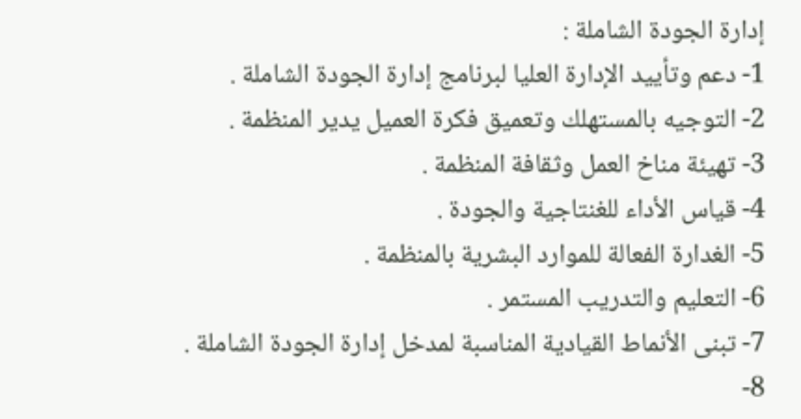إدارة الجودة الشاملة :
1- دعم وتأييد الإدارة العليا لبرنامج إدارة الجودة الشاملة .
2- التوجيه بالمستهلك وتعميق فكرة العميل يدير المنظمة .
3- تهيئة مناخ العمل وثقافة المنظمة .
4- قياس الأداء للغنتاجية والجودة .
5- الغدارة الفعالة للموارد البشرية بالمنظمة .
6- التعليم والتدريب المستمر .
7- تبنى الأنماط القيادية المناسبة لمدخل إدارة الجودة الشاملة .
8-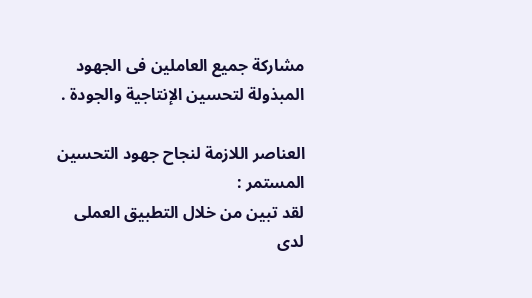مشاركة جميع العاملين فى الجهود المبذولة لتحسين الإنتاجية والجودة .

العناصر اللازمة لنجاح جهود التحسين المستمر :
لقد تبين من خلال التطبيق العملى لدى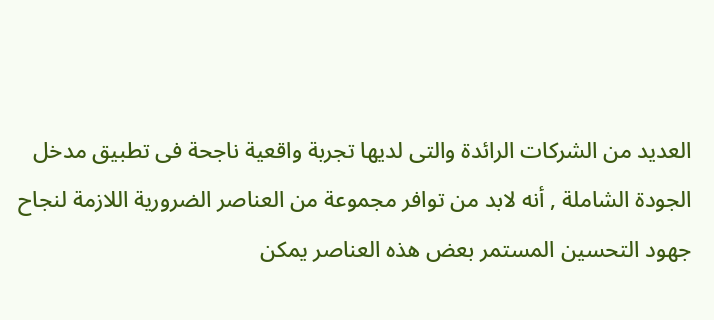العديد من الشركات الرائدة والتى لديها تجربة واقعية ناجحة فى تطبيق مدخل الجودة الشاملة , أنه لابد من توافر مجموعة من العناصر الضرورية اللازمة لنجاح جهود التحسين المستمر بعض هذه العناصر يمكن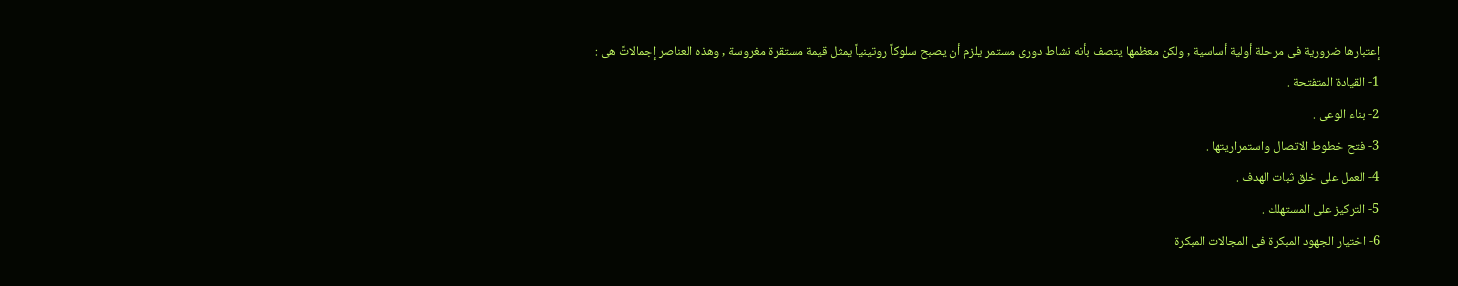إعتبارها ضرورية فى مرحلة أولية أساسية , ولكن معظمها يتصف بأنه نشاط دورى مستمر يلزم أن يصبح سلوكاً روتينياً يمثل قيمة مستقرة مغروسة , وهذه العناصر إجمالاتً هى :
1- القيادة المتفتحة .
2- بناء الوعى .
3- فتح خطوط الاتصال واستمراريتها .
4- العمل على خلق ثبات الهدف .
5- التركيز على المستهلك .
6- اختيار الجهود المبكرة فى المجالات المبكرة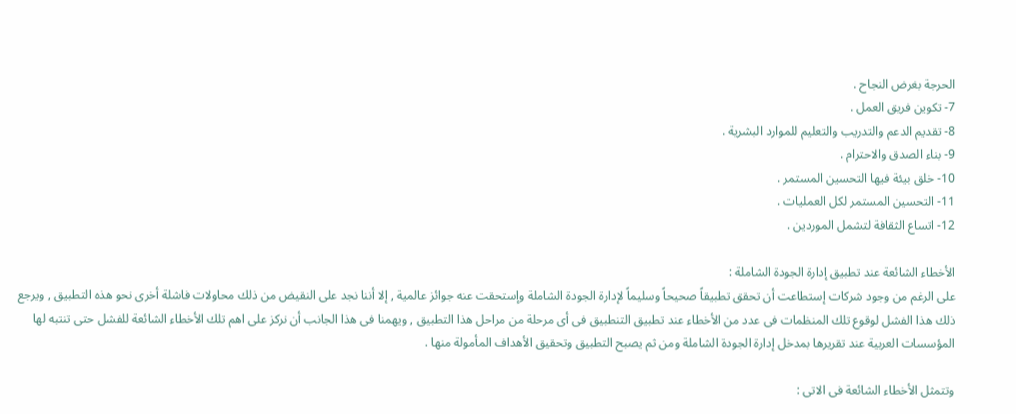الحرجة بغرض النجاح .
7- تكوين فريق العمل .
8- تقديم الدعم والتدريب والتعليم للموارد البشرية .
9- بناء الصدق والاحترام .
10- خلق بيئة فيها التحسين المستمر .
11- التحسين المستمر لكل العمليات .
12- اتساع الثقافة لتشمل الموردين .

الأخطاء الشائعة عند تطبيق إدارة الجودة الشاملة :
على الرغم من وجود شركات إستطاعت أن تحقق تطبيقاً صحيحاً وسليماً لإدارة الجودة الشاملة وإستحقت عنه جوائز عالمية , إلا أننا نجد على النقيض من ذلك محاولات فاشلة أخرى نحو هذه التطبيق , ويرجع ذلك هذا الفشل لوقوع تلك المنظمات فى عدد من الأخطاء عند تطبيق التنطبيق فى أى مرحلة من مراحل هذا التطبيق , ويهمنا فى هذا الجانب أن نركز على اهم تلك الأخطاء الشائعة للفشل حتى تنتبه لها المؤسسات العربية عند تقريرها بمدخل إدارة الجودة الشاملة ومن ثم يصبح التطبيق وتحقيق الأهداف المأمولة منها .

وتتمثل الأخطاء الشائعة فى الاتى :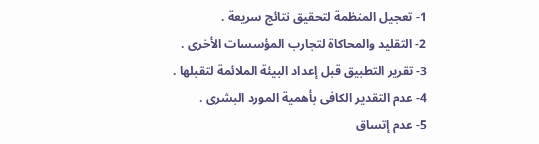1- تعجيل المنظمة لتحقيق نتائج سريعة .
2- التقليد والمحاكاة لتجارب المؤسسات الأخرى .
3- تقرير التطبيق قبل إعداد البيئة الملائمة لتقبلها .
4- عدم التقدير الكافى بأهمية المورد البشرى .
5- عدم إتساق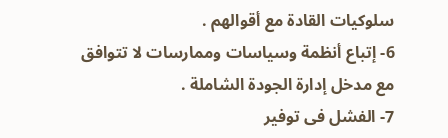سلوكيات القادة مع أقوالهم .
6- إتباع أنظمة وسياسات وممارسات لا تتوافق مع مدخل إدارة الجودة الشاملة .
7- الفشل فى توفير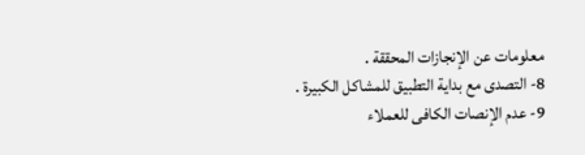معلومات عن الإنجازات المحققة .
8- التصدى مع بداية التطبيق للمشاكل الكبيرة .
9- عدم الإنصات الكافى للعملاء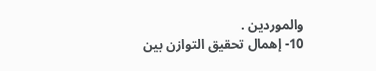والموردين .
10- إهمال تحقيق التوازن بين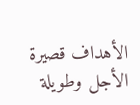الأهداف قصيرة الأجل وطويلة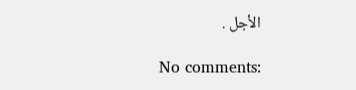الأجل .

No comments: